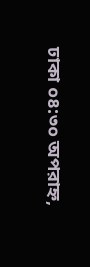ঢাকা ০৪:৩০ অপরাহ্ন,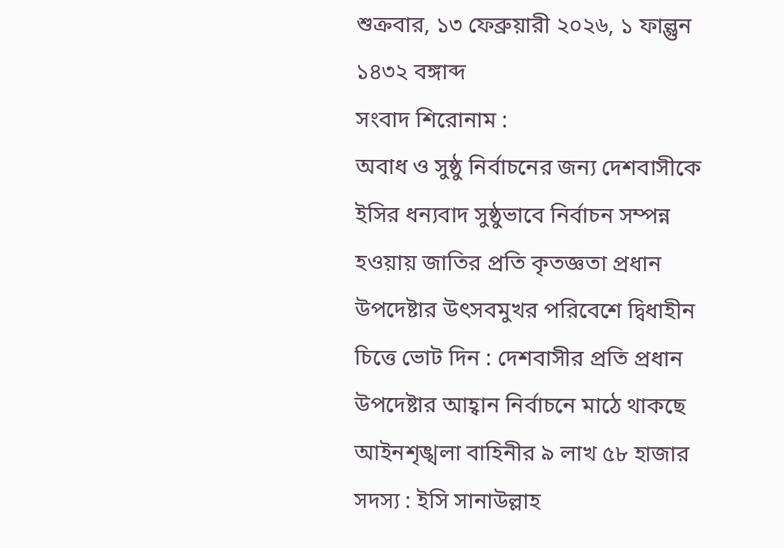শুক্রবার, ১৩ ফেব্রুয়ারী ২০২৬, ১ ফাল্গুন ১৪৩২ বঙ্গাব্দ
সংবাদ শিরোনাম :
অবাধ ও সুষ্ঠু নির্বাচনের জন্য দেশবাসীকে ইসির ধন্যবাদ সুষ্ঠুভাবে নির্বাচন সম্পন্ন হওয়ায় জাতির প্রতি কৃতজ্ঞতা প্রধান উপদেষ্টার উৎসবমুখর পরিবেশে দ্বিধাহীন চিত্তে ভোট দিন : দেশবাসীর প্রতি প্রধান উপদেষ্টার আহ্বান নির্বাচনে মাঠে থাকছে আইনশৃঙ্খলা বাহিনীর ৯ লাখ ৫৮ হাজার সদস্য : ইসি সানাউল্লাহ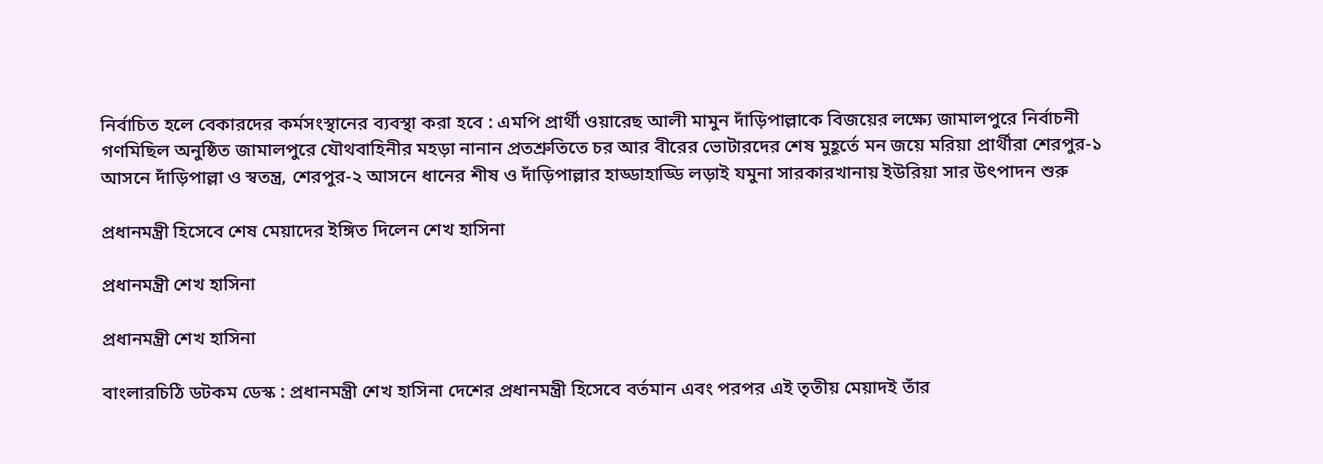নির্বাচিত হলে বেকারদের কর্মসংস্থানের ব্যবস্থা করা হবে : এমপি প্রার্থী ওয়ারেছ আলী মামুন দাঁড়িপাল্লাকে বিজয়ের লক্ষ্যে জামালপুরে নির্বাচনী গণমিছিল অনুষ্ঠিত জামালপুরে যৌথবাহিনীর মহড়া নানান প্রতশ্রুতিতে চর আর বীরের ভোটারদের শেষ মুহূর্তে মন জয়ে মরিয়া প্রার্থীরা শেরপুর-১ আসনে দাঁড়িপাল্লা ও স্বতন্ত্র, শেরপুর-২ আসনে ধানের শীষ ও দাঁড়িপাল্লার হাড্ডাহাড্ডি লড়াই যমুনা সারকারখানায় ইউরিয়া সার উৎপাদন শুরু

প্রধানমন্ত্রী হিসেবে শেষ মেয়াদের ইঙ্গিত দিলেন শেখ হাসিনা

প্রধানমন্ত্রী শেখ হাসিনা

প্রধানমন্ত্রী শেখ হাসিনা

বাংলারচিঠি ডটকম ডেস্ক : প্রধানমন্ত্রী শেখ হাসিনা দেশের প্রধানমন্ত্রী হিসেবে বর্তমান এবং পরপর এই তৃতীয় মেয়াদই তাঁর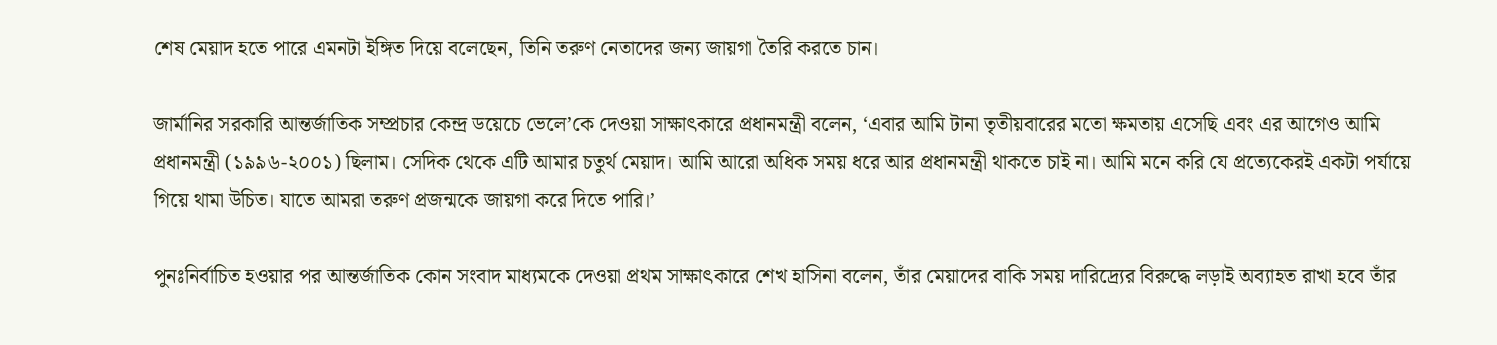শেষ মেয়াদ হতে পারে এমনটা ইঙ্গিত দিয়ে বলেছেন, তিনি তরুণ নেতাদের জন্য জায়গা তৈরি করতে চান।

জার্মানির সরকারি আন্তর্জাতিক সম্প্রচার কেন্দ্র ডয়েচে ভেলে’কে দেওয়া সাক্ষাৎকারে প্রধানমন্ত্রী বলেন, ‘এবার আমি টানা তৃতীয়বারের মতো ক্ষমতায় এসেছি এবং এর আগেও আমি প্রধানমন্ত্রী (১৯৯৬-২০০১) ছিলাম। সেদিক থেকে এটি আমার চতুর্থ মেয়াদ। আমি আরো অধিক সময় ধরে আর প্রধানমন্ত্রী থাকতে চাই না। আমি মনে করি যে প্রত্যেকেরই একটা পর্যায়ে গিয়ে থামা উচিত। যাতে আমরা তরুণ প্রজন্মকে জায়গা করে দিতে পারি।’

পুনঃনির্বাচিত হওয়ার পর আন্তর্জাতিক কোন সংবাদ মাধ্যমকে দেওয়া প্রথম সাক্ষাৎকারে শেখ হাসিনা বলেন, তাঁর মেয়াদের বাকি সময় দারিদ্র্যের বিরুদ্ধে লড়াই অব্যাহত রাখা হবে তাঁর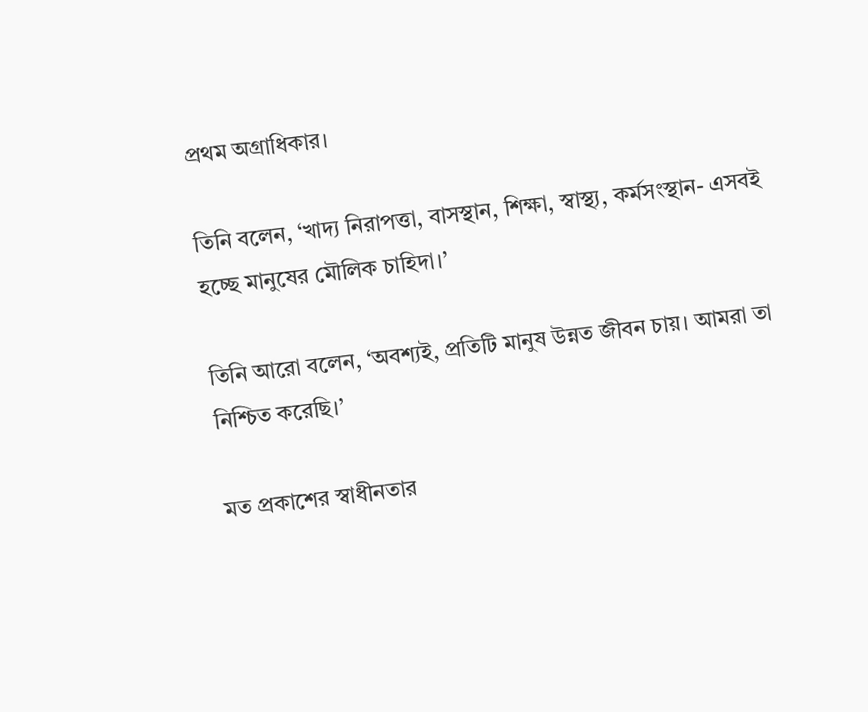প্রথম অগ্রাধিকার।

তিনি বলেন, ‘খাদ্য নিরাপত্তা, বাসস্থান, শিক্ষা, স্বাস্থ্য, কর্মসংস্থান- এসবই হচ্ছে মানুষের মৌলিক চাহিদা।’

তিনি আরো বলেন, ‘অবশ্যই, প্রতিটি মানুষ উন্নত জীবন চায়। আমরা তা নিশ্চিত করেছি।’

মত প্রকাশের স্বাধীনতার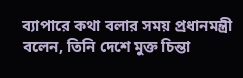ব্যাপারে কথা বলার সময় প্রধানমন্ত্রী বলেন, তিনি দেশে মুক্ত চিন্তা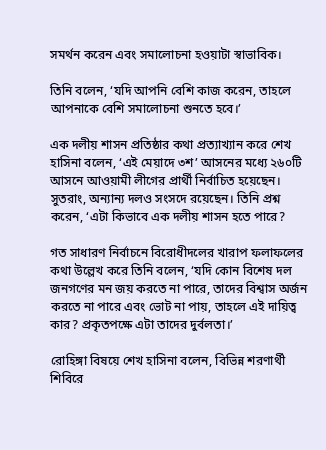সমর্থন করেন এবং সমালোচনা হওয়াটা স্বাভাবিক।

তিনি বলেন, ‘যদি আপনি বেশি কাজ করেন, তাহলে আপনাকে বেশি সমালোচনা শুনতে হবে।’

এক দলীয় শাসন প্রতিষ্ঠার কথা প্রত্যাখ্যান করে শেখ হাসিনা বলেন, ‘এই মেয়াদে ৩শ’ আসনের মধ্যে ২৬০টি আসনে আওয়ামী লীগের প্রার্থী নির্বাচিত হয়েছেন। সুতরাং, অন্যান্য দলও সংসদে রয়েছেন। তিনি প্রশ্ন করেন, ‘এটা কিভাবে এক দলীয় শাসন হতে পারে?

গত সাধারণ নির্বাচনে বিরোধীদলের খারাপ ফলাফলের কথা উল্লেখ করে তিনি বলেন, ‘যদি কোন বিশেষ দল জনগণের মন জয় করতে না পারে, তাদের বিশ্বাস অর্জন করতে না পারে এবং ভোট না পায়, তাহলে এই দায়িত্ব কার? প্রকৃতপক্ষে এটা তাদের দুর্বলতা।’

রোহিঙ্গা বিষয়ে শেখ হাসিনা বলেন, বিভিন্ন শরণার্থী শিবিরে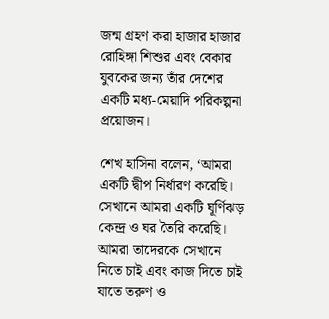জন্ম গ্রহণ করা হাজার হাজার রোহিঙ্গা শিশুর এবং বেকার যুবকের জন্য তাঁর দেশের একটি মধ্য-মেয়াদি পরিকল্পনা প্রয়োজন।

শেখ হাসিনা বলেন, ‘আমরা একটি দ্বীপ নির্ধারণ করেছি। সেখানে আমরা একটি ঘূর্ণিঝড় কেন্দ্র ও ঘর তৈরি করেছি। আমরা তাদেরকে সেখানে নিতে চাই এবং কাজ দিতে চাই যাতে তরুণ ও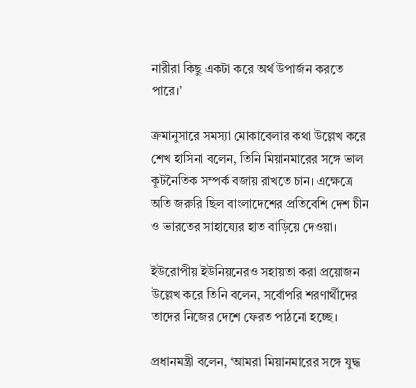নারীরা কিছু একটা করে অর্থ উপার্জন করতে পারে।’

ক্রমানুসারে সমস্যা মোকাবেলার কথা উল্লেখ করে শেখ হাসিনা বলেন, তিনি মিয়ানমারের সঙ্গে ভাল কূটনৈতিক সম্পর্ক বজায় রাখতে চান। এক্ষেত্রে অতি জরুরি ছিল বাংলাদেশের প্রতিবেশি দেশ চীন ও ভারতের সাহায্যের হাত বাড়িয়ে দেওয়া।

ইউরোপীয় ইউনিয়নেরও সহায়তা করা প্রয়োজন উল্লেখ করে তিনি বলেন, সর্বোপরি শরণার্থীদের তাদের নিজের দেশে ফেরত পাঠনো হচ্ছে।

প্রধানমন্ত্রী বলেন, ‘আমরা মিয়ানমারের সঙ্গে যুদ্ধ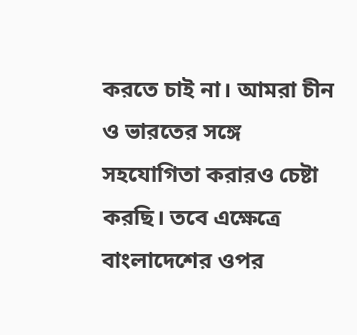করতে চাই না। আমরা চীন ও ভারতের সঙ্গে সহযোগিতা করারও চেষ্টা করছি। তবে এক্ষেত্রে বাংলাদেশের ওপর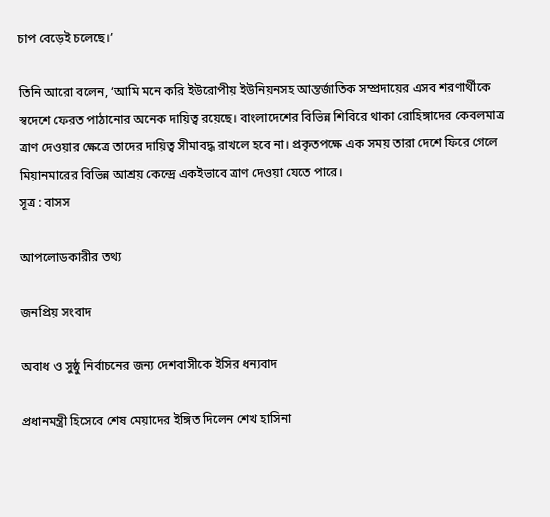চাপ বেড়েই চলেছে।’

তিনি আরো বলেন, ‘আমি মনে করি ইউরোপীয় ইউনিয়নসহ আন্তর্জাতিক সম্প্রদায়ের এসব শরণার্থীকে স্বদেশে ফেরত পাঠানোর অনেক দায়িত্ব রয়েছে। বাংলাদেশের বিভিন্ন শিবিরে থাকা রোহিঙ্গাদের কেবলমাত্র ত্রাণ দেওয়ার ক্ষেত্রে তাদের দায়িত্ব সীমাবদ্ধ রাখলে হবে না। প্রকৃতপক্ষে এক সময় তারা দেশে ফিরে গেলে মিয়ানমারের বিভিন্ন আশ্রয় কেন্দ্রে একইভাবে ত্রাণ দেওয়া যেতে পারে।
সূত্র : বাসস

আপলোডকারীর তথ্য

জনপ্রিয় সংবাদ

অবাধ ও সুষ্ঠু নির্বাচনের জন্য দেশবাসীকে ইসির ধন্যবাদ

প্রধানমন্ত্রী হিসেবে শেষ মেয়াদের ইঙ্গিত দিলেন শেখ হাসিনা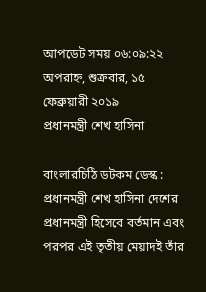আপডেট সময় ০৬:০৯:২২ অপরাহ্ন, শুক্রবার, ১৫ ফেব্রুয়ারী ২০১৯
প্রধানমন্ত্রী শেখ হাসিনা

বাংলারচিঠি ডটকম ডেস্ক : প্রধানমন্ত্রী শেখ হাসিনা দেশের প্রধানমন্ত্রী হিসেবে বর্তমান এবং পরপর এই তৃতীয় মেয়াদই তাঁর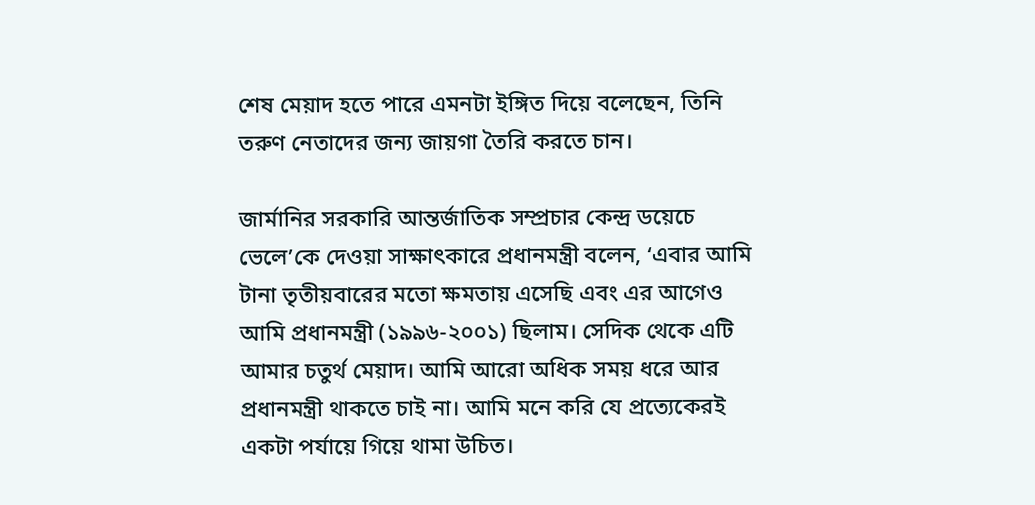শেষ মেয়াদ হতে পারে এমনটা ইঙ্গিত দিয়ে বলেছেন, তিনি তরুণ নেতাদের জন্য জায়গা তৈরি করতে চান।

জার্মানির সরকারি আন্তর্জাতিক সম্প্রচার কেন্দ্র ডয়েচে ভেলে’কে দেওয়া সাক্ষাৎকারে প্রধানমন্ত্রী বলেন, ‘এবার আমি টানা তৃতীয়বারের মতো ক্ষমতায় এসেছি এবং এর আগেও আমি প্রধানমন্ত্রী (১৯৯৬-২০০১) ছিলাম। সেদিক থেকে এটি আমার চতুর্থ মেয়াদ। আমি আরো অধিক সময় ধরে আর প্রধানমন্ত্রী থাকতে চাই না। আমি মনে করি যে প্রত্যেকেরই একটা পর্যায়ে গিয়ে থামা উচিত।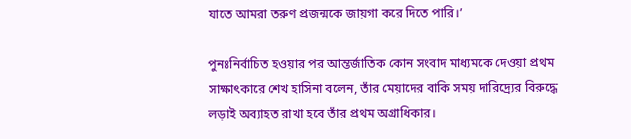যাতে আমরা তরুণ প্রজন্মকে জায়গা করে দিতে পারি।’

পুনঃনির্বাচিত হওয়ার পর আন্তর্জাতিক কোন সংবাদ মাধ্যমকে দেওয়া প্রথম সাক্ষাৎকারে শেখ হাসিনা বলেন, তাঁর মেয়াদের বাকি সময় দারিদ্র্যের বিরুদ্ধে লড়াই অব্যাহত রাখা হবে তাঁর প্রথম অগ্রাধিকার।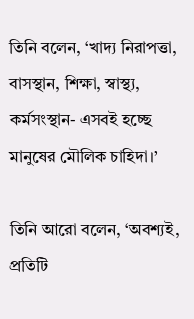তিনি বলেন, ‘খাদ্য নিরাপত্তা, বাসস্থান, শিক্ষা, স্বাস্থ্য, কর্মসংস্থান- এসবই হচ্ছে মানুষের মৌলিক চাহিদা।’

তিনি আরো বলেন, ‘অবশ্যই, প্রতিটি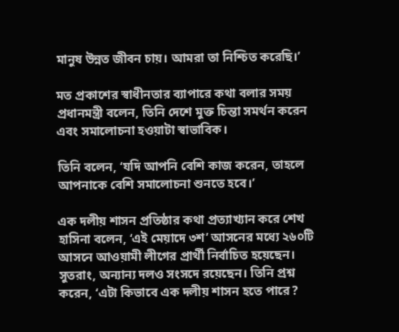মানুষ উন্নত জীবন চায়। আমরা তা নিশ্চিত করেছি।’

মত প্রকাশের স্বাধীনতার ব্যাপারে কথা বলার সময় প্রধানমন্ত্রী বলেন, তিনি দেশে মুক্ত চিন্তা সমর্থন করেন এবং সমালোচনা হওয়াটা স্বাভাবিক।

তিনি বলেন, ‘যদি আপনি বেশি কাজ করেন, তাহলে আপনাকে বেশি সমালোচনা শুনতে হবে।’

এক দলীয় শাসন প্রতিষ্ঠার কথা প্রত্যাখ্যান করে শেখ হাসিনা বলেন, ‘এই মেয়াদে ৩শ’ আসনের মধ্যে ২৬০টি আসনে আওয়ামী লীগের প্রার্থী নির্বাচিত হয়েছেন। সুতরাং, অন্যান্য দলও সংসদে রয়েছেন। তিনি প্রশ্ন করেন, ‘এটা কিভাবে এক দলীয় শাসন হতে পারে?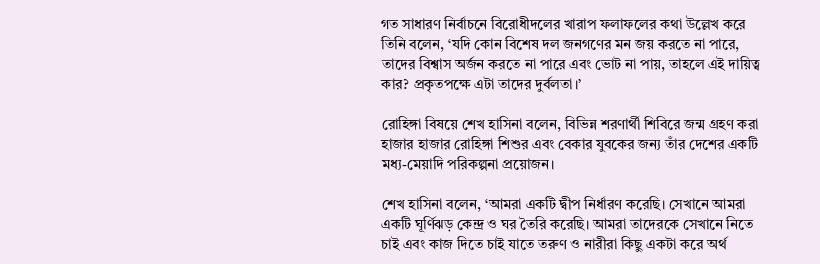গত সাধারণ নির্বাচনে বিরোধীদলের খারাপ ফলাফলের কথা উল্লেখ করে তিনি বলেন, ‘যদি কোন বিশেষ দল জনগণের মন জয় করতে না পারে, তাদের বিশ্বাস অর্জন করতে না পারে এবং ভোট না পায়, তাহলে এই দায়িত্ব কার? প্রকৃতপক্ষে এটা তাদের দুর্বলতা।’

রোহিঙ্গা বিষয়ে শেখ হাসিনা বলেন, বিভিন্ন শরণার্থী শিবিরে জন্ম গ্রহণ করা হাজার হাজার রোহিঙ্গা শিশুর এবং বেকার যুবকের জন্য তাঁর দেশের একটি মধ্য-মেয়াদি পরিকল্পনা প্রয়োজন।

শেখ হাসিনা বলেন, ‘আমরা একটি দ্বীপ নির্ধারণ করেছি। সেখানে আমরা একটি ঘূর্ণিঝড় কেন্দ্র ও ঘর তৈরি করেছি। আমরা তাদেরকে সেখানে নিতে চাই এবং কাজ দিতে চাই যাতে তরুণ ও নারীরা কিছু একটা করে অর্থ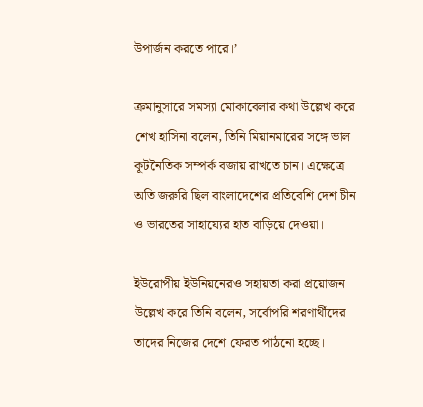উপার্জন করতে পারে।’

ক্রমানুসারে সমস্যা মোকাবেলার কথা উল্লেখ করে শেখ হাসিনা বলেন, তিনি মিয়ানমারের সঙ্গে ভাল কূটনৈতিক সম্পর্ক বজায় রাখতে চান। এক্ষেত্রে অতি জরুরি ছিল বাংলাদেশের প্রতিবেশি দেশ চীন ও ভারতের সাহায্যের হাত বাড়িয়ে দেওয়া।

ইউরোপীয় ইউনিয়নেরও সহায়তা করা প্রয়োজন উল্লেখ করে তিনি বলেন, সর্বোপরি শরণার্থীদের তাদের নিজের দেশে ফেরত পাঠনো হচ্ছে।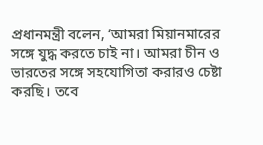প্রধানমন্ত্রী বলেন, ‘আমরা মিয়ানমারের সঙ্গে যুদ্ধ করতে চাই না। আমরা চীন ও ভারতের সঙ্গে সহযোগিতা করারও চেষ্টা করছি। তবে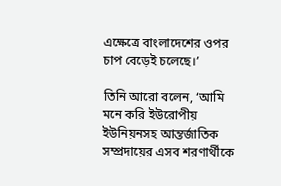এক্ষেত্রে বাংলাদেশের ওপর চাপ বেড়েই চলেছে।’

তিনি আরো বলেন, ‘আমি মনে করি ইউরোপীয় ইউনিয়নসহ আন্তর্জাতিক সম্প্রদায়ের এসব শরণার্থীকে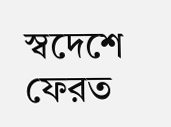স্বদেশে ফেরত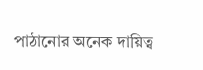পাঠানোর অনেক দায়িত্ব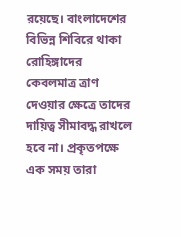রয়েছে। বাংলাদেশের বিভিন্ন শিবিরে থাকা রোহিঙ্গাদের কেবলমাত্র ত্রাণ দেওয়ার ক্ষেত্রে তাদের দায়িত্ব সীমাবদ্ধ রাখলে হবে না। প্রকৃতপক্ষে এক সময় তারা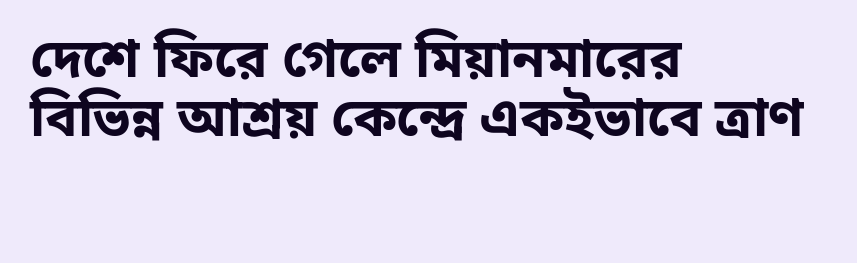দেশে ফিরে গেলে মিয়ানমারের বিভিন্ন আশ্রয় কেন্দ্রে একইভাবে ত্রাণ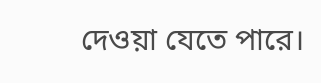দেওয়া যেতে পারে।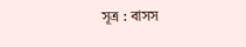সূত্র : বাসস